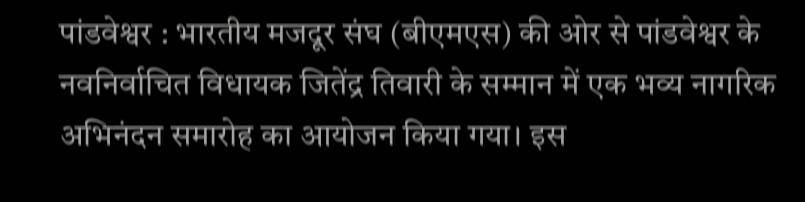पांडवेश्वर : भारतीय मजदूर संघ (बीएमएस) की ओर से पांडवेश्वर के नवनिर्वाचित विधायक जितेंद्र तिवारी के सम्मान में एक भव्य नागरिक अभिनंदन समारोह का आयोजन किया गया। इस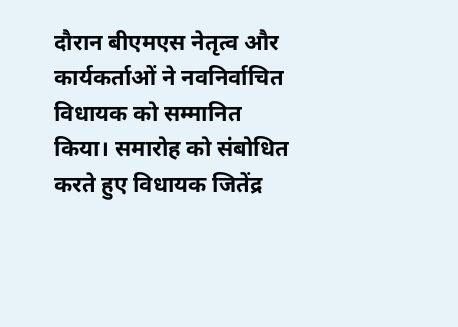दौरान बीएमएस नेतृत्व और कार्यकर्ताओं ने नवनिर्वाचित विधायक को सम्मानित किया। समारोह को संबोधित करते हुए विधायक जितेंद्र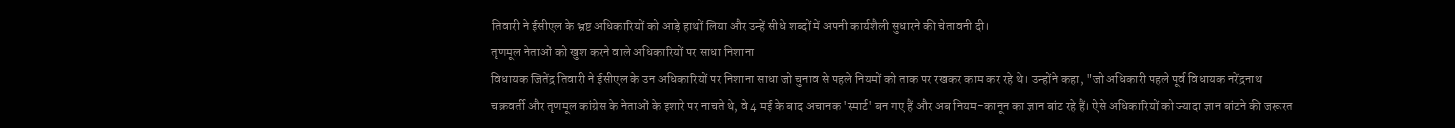तिवारी ने ईसीएल के भ्रष्ट अधिकारियों को आड़े हाथों लिया और उन्हें सीधे शब्दों में अपनी कार्यशैली सुधारने की चेतावनी दी।
तृणमूल नेताओं को खुश करने वाले अधिकारियों पर साधा निशाना
विधायक जितेंद्र तिवारी ने ईसीएल के उन अधिकारियों पर निशाना साधा जो चुनाव से पहले नियमों को ताक पर रखकर काम कर रहे थे। उन्होंने कहा, "जो अधिकारी पहले पूर्व विधायक नरेंद्रनाथ चक्रवर्ती और तृणमूल कांग्रेस के नेताओं के इशारे पर नाचते थे, वे 4 मई के बाद अचानक 'स्मार्ट' बन गए हैं और अब नियम-कानून का ज्ञान बांट रहे हैं। ऐसे अधिकारियों को ज्यादा ज्ञान बांटने की जरूरत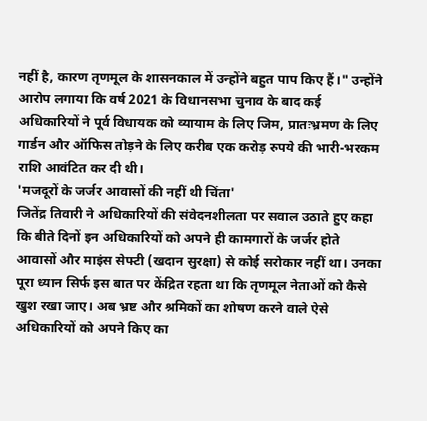नहीं है, कारण तृणमूल के शासनकाल में उन्होंने बहुत पाप किए हैं।" उन्होंने आरोप लगाया कि वर्ष 2021 के विधानसभा चुनाव के बाद कई अधिकारियों ने पूर्व विधायक को व्यायाम के लिए जिम, प्रातःभ्रमण के लिए गार्डन और ऑफिस तोड़ने के लिए करीब एक करोड़ रुपये की भारी-भरकम राशि आवंटित कर दी थी।
'मजदूरों के जर्जर आवासों की नहीं थी चिंता'
जितेंद्र तिवारी ने अधिकारियों की संवेदनशीलता पर सवाल उठाते हुए कहा कि बीते दिनों इन अधिकारियों को अपने ही कामगारों के जर्जर होते आवासों और माइंस सेफ्टी (खदान सुरक्षा) से कोई सरोकार नहीं था। उनका पूरा ध्यान सिर्फ इस बात पर केंद्रित रहता था कि तृणमूल नेताओं को कैसे खुश रखा जाए। अब भ्रष्ट और श्रमिकों का शोषण करने वाले ऐसे अधिकारियों को अपने किए का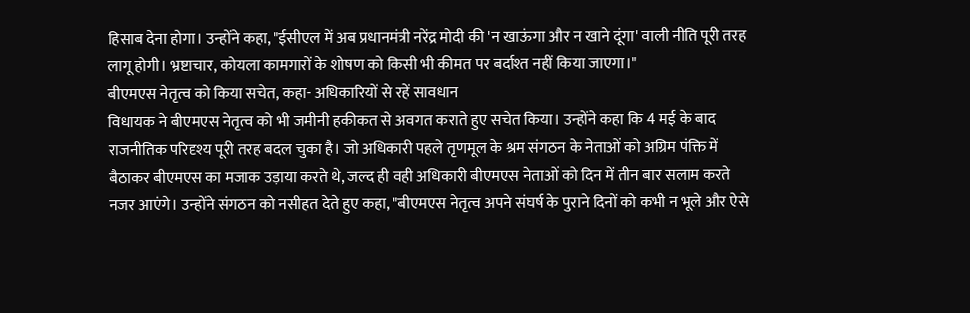हिसाब देना होगा। उन्होंने कहा, "ईसीएल में अब प्रधानमंत्री नरेंद्र मोदी की 'न खाऊंगा और न खाने दूंगा' वाली नीति पूरी तरह लागू होगी। भ्रष्टाचार, कोयला कामगारों के शोषण को किसी भी कीमत पर बर्दाश्त नहीं किया जाएगा।"
बीएमएस नेतृत्व को किया सचेत, कहा- अधिकारियों से रहें सावधान
विधायक ने बीएमएस नेतृत्व को भी जमीनी हकीकत से अवगत कराते हुए सचेत किया। उन्होंने कहा कि 4 मई के बाद राजनीतिक परिदृश्य पूरी तरह बदल चुका है। जो अधिकारी पहले तृणमूल के श्रम संगठन के नेताओं को अग्रिम पंक्ति में बैठाकर बीएमएस का मजाक उड़ाया करते थे, जल्द ही वही अधिकारी बीएमएस नेताओं को दिन में तीन बार सलाम करते नजर आएंगे। उन्होंने संगठन को नसीहत देते हुए कहा, "बीएमएस नेतृत्व अपने संघर्ष के पुराने दिनों को कभी न भूले और ऐसे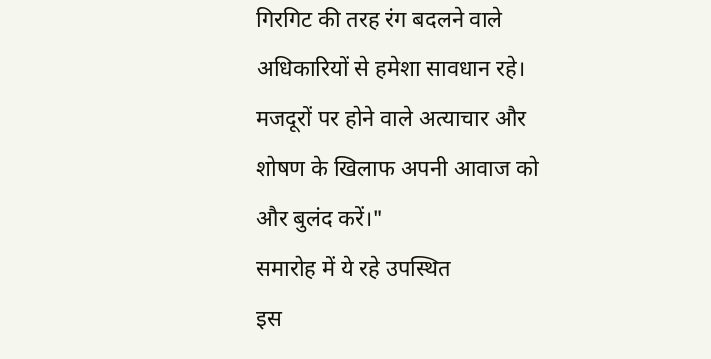गिरगिट की तरह रंग बदलने वाले अधिकारियों से हमेशा सावधान रहे। मजदूरों पर होने वाले अत्याचार और शोषण के खिलाफ अपनी आवाज को और बुलंद करें।"
समारोह में ये रहे उपस्थित
इस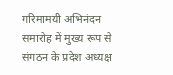गरिमामयी अभिनंदन समारोह में मुख्य रूप से संगठन के प्रदेश अध्यक्ष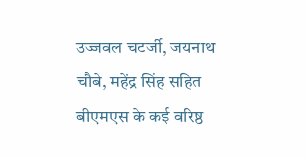उज्जवल चटर्जी, जयनाथ चौबे, महेंद्र सिंह सहित बीएमएस के कई वरिष्ठ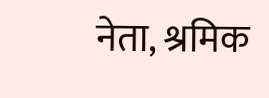नेता, श्रमिक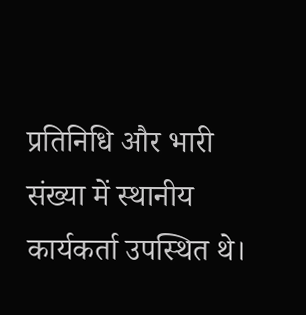प्रतिनिधि और भारी संख्या में स्थानीय कार्यकर्ता उपस्थित थे।